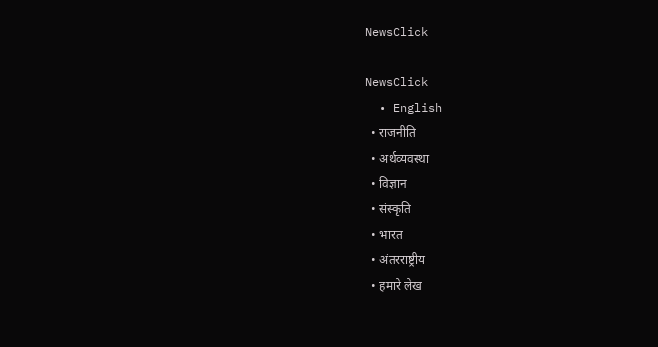NewsClick

NewsClick
  • English
  • राजनीति
  • अर्थव्यवस्था
  • विज्ञान
  • संस्कृति
  • भारत
  • अंतरराष्ट्रीय
  • हमारे लेख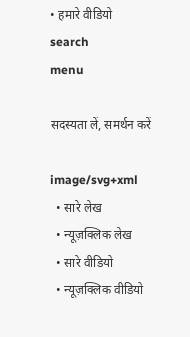• हमारे वीडियो
search
menu

सदस्यता लें, समर्थन करें

image/svg+xml
  • सारे लेख
  • न्यूज़क्लिक लेख
  • सारे वीडियो
  • न्यूज़क्लिक वीडियो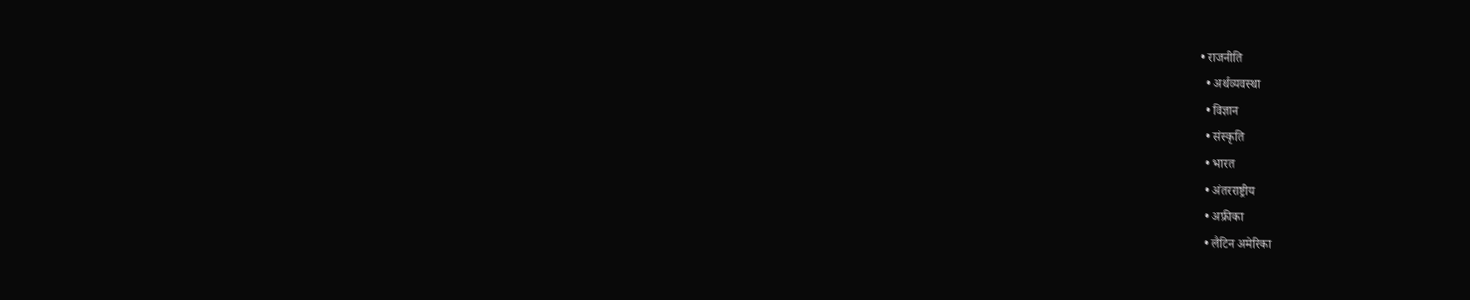• राजनीति
  • अर्थव्यवस्था
  • विज्ञान
  • संस्कृति
  • भारत
  • अंतरराष्ट्रीय
  • अफ्रीका
  • लैटिन अमेरिका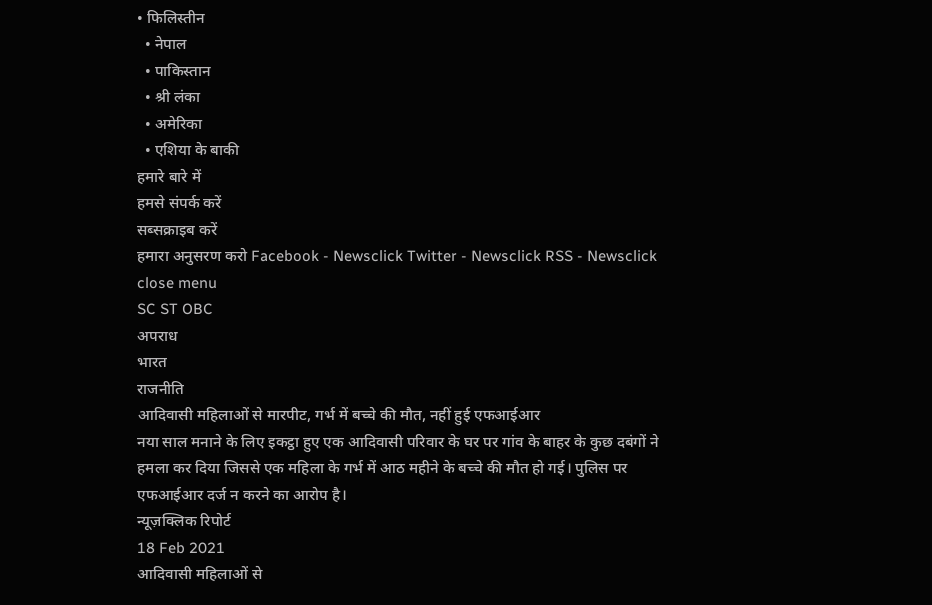• फिलिस्तीन
  • नेपाल
  • पाकिस्तान
  • श्री लंका
  • अमेरिका
  • एशिया के बाकी
हमारे बारे में
हमसे संपर्क करें
सब्सक्राइब करें
हमारा अनुसरण करो Facebook - Newsclick Twitter - Newsclick RSS - Newsclick
close menu
SC ST OBC
अपराध
भारत
राजनीति
आदिवासी महिलाओं से मारपीट, गर्भ में बच्चे की मौत, नहीं हुई एफआईआर
नया साल मनाने के लिए इकट्ठा हुए एक आदिवासी परिवार के घर पर गांव के बाहर के कुछ दबंगों ने हमला कर दिया जिससे एक महिला के गर्भ में आठ महीने के बच्चे की मौत हो गई। पुलिस पर एफआईआर दर्ज न करने का आरोप है।
न्यूज़क्लिक रिपोर्ट
18 Feb 2021
आदिवासी महिलाओं से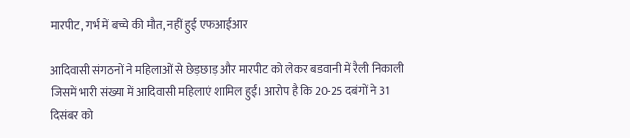मारपीट, गर्भ में बच्चे की मौत, नहीं हुई एफआईआर

आदिवासी संगठनों ने महिलाओं से छेड़छाड़ और मारपीट को लेकर बडवानी में रैली निकाली जिसमें भारी संख्या में आदिवासी महिलाएं शामिल हुईं। आरोप है कि 20-25 दबंगों ने 31 दिसंबर को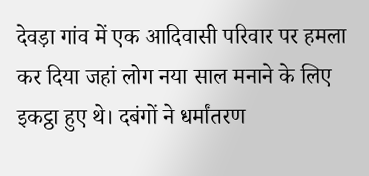देवड़ा गांव में एक आदिवासी परिवार पर हमला कर दिया जहां लोग नया साल मनाने के लिए इकट्ठा हुए थे। दबंगों ने धर्मांतरण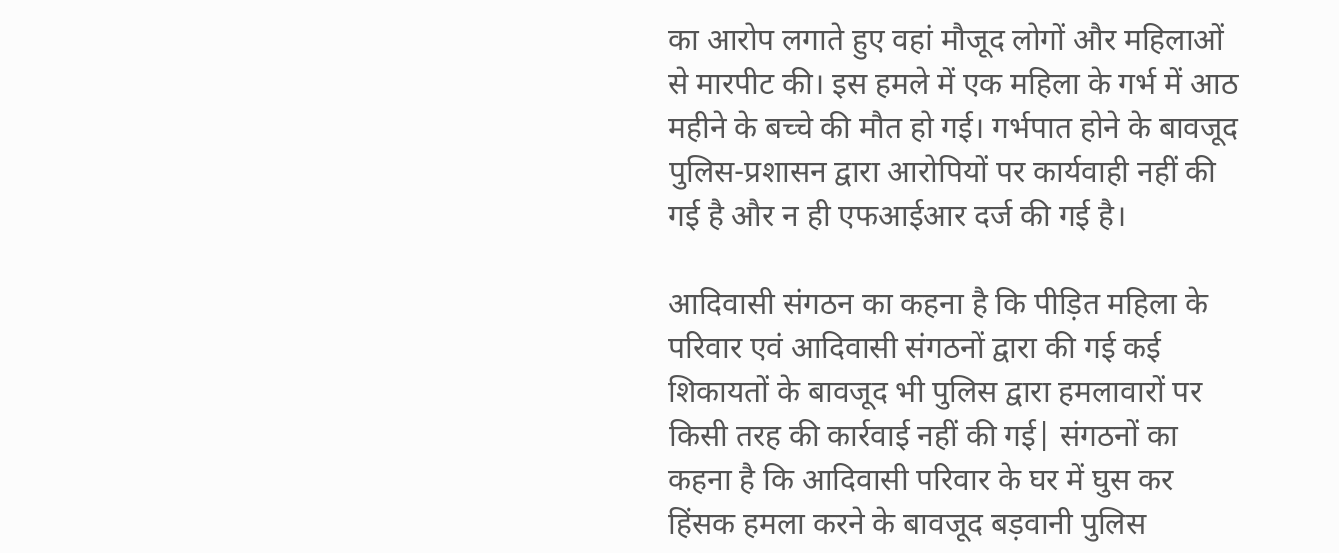का आरोप लगाते हुए वहां मौजूद लोगों और महिलाओं से मारपीट की। इस हमले में एक महिला के गर्भ में आठ महीने के बच्चे की मौत हो गई। गर्भपात होने के बावजूद पुलिस-प्रशासन द्वारा आरोपियों पर कार्यवाही नहीं की गई है और न ही एफआईआर दर्ज की गई है।

आदिवासी संगठन का कहना है कि पीड़ित महिला के परिवार एवं आदिवासी संगठनों द्वारा की गई कई शिकायतों के बावजूद भी पुलिस द्वारा हमलावारों पर किसी तरह की कार्रवाई नहीं की गई| संगठनों का कहना है कि आदिवासी परिवार के घर में घुस कर हिंसक हमला करने के बावजूद बड़वानी पुलिस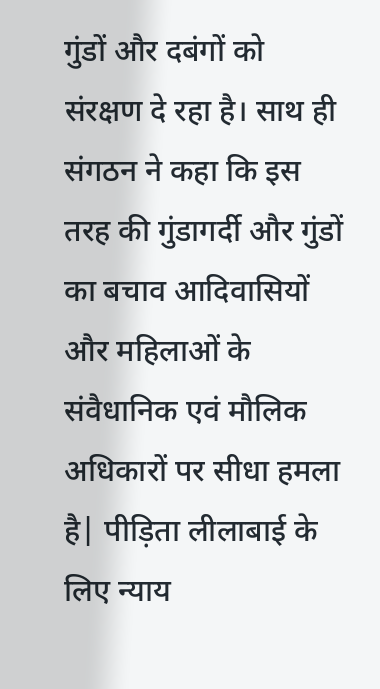गुंडों और दबंगों को संरक्षण दे रहा है। साथ ही संगठन ने कहा कि इस तरह की गुंडागर्दी और गुंडों का बचाव आदिवासियों और महिलाओं के संवैधानिक एवं मौलिक अधिकारों पर सीधा हमला है| पीड़िता लीलाबाई के लिए न्याय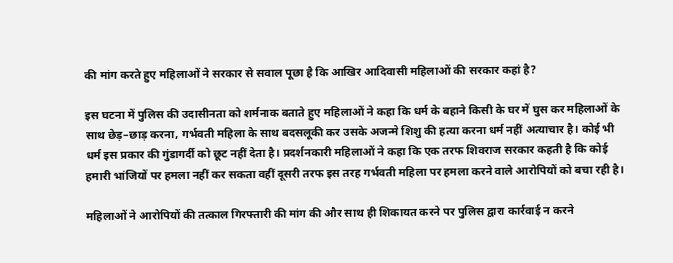की मांग करते हुए महिलाओं ने सरकार से सवाल पूछा है कि आखिर आदिवासी महिलाओं की सरकार कहां है?

इस घटना में पुलिस की उदासीनता को शर्मनाक बताते हुए महिलाओं ने कहा कि धर्म के बहाने किसी के घर में घुस कर महिलाओं के साथ छेड़–छाड़ करना, गर्भवती महिला के साथ बदसलूकी कर उसके अजन्मे शिशु की हत्या करना धर्म नहीं अत्याचार है। कोई भी धर्म इस प्रकार की गुंडागर्दी को छूट नहीं देता है। प्रदर्शनकारी महिलाओं ने कहा कि एक तरफ शिवराज सरकार कहती है कि कोई हमारी भांजियों पर हमला नहीं कर सकता वहीं दूसरी तरफ इस तरह गर्भवती महिला पर हमला करने वाले आरोपियों को बचा रही है।

महिलाओं ने आरोपियों की तत्काल गिरफ्तारी की मांग की और साथ ही शिकायत करने पर पुलिस द्वारा कार्रवाई न करने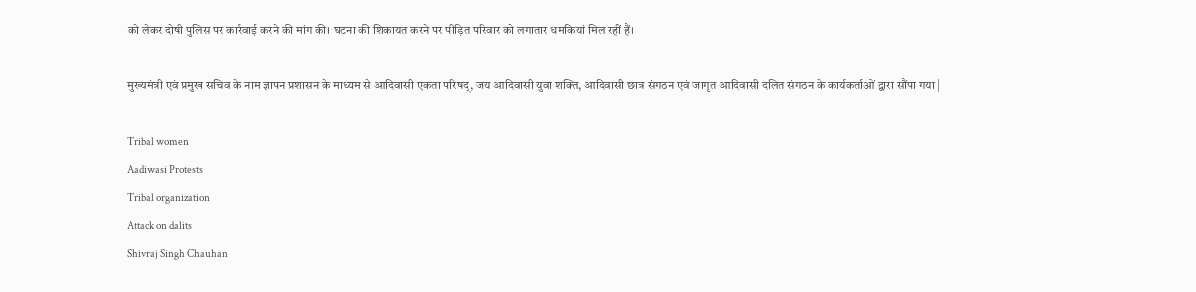को लेकर दोषी पुलिस पर कार्रवाई करने की मांग की। घटना की शिकायत करने पर पीड़ित परिवार को लगातार धमकियां मिल रहीं हैं।

मुख्यमंत्री एवं प्रमुख सचिव के नाम ज्ञापन प्रशासन के माध्यम से आदिवासी एकता परिषद्, जय आदिवासी युवा शक्ति, आदिवासी छात्र संगठन एवं जागृत आदिवासी दलित संगठन के कार्यकर्ताओं द्वारा सौंपा गया |

Tribal women
Aadiwasi Protests
Tribal organization
Attack on dalits
Shivraj Singh Chauhan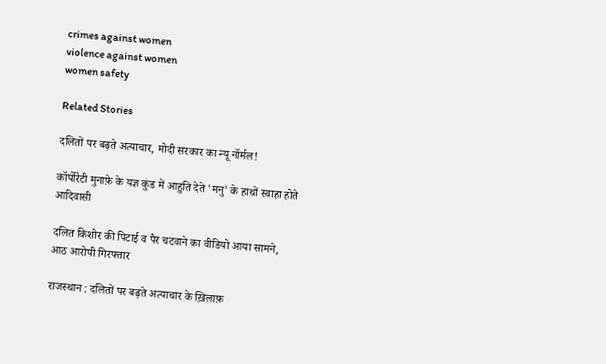crimes against women
violence against women
women safety

Related Stories

दलितों पर बढ़ते अत्याचार, मोदी सरकार का न्यू नॉर्मल!

कॉर्पोरेटी मुनाफ़े के यज्ञ कुंड में आहुति देते 'मनु' के हाथों स्वाहा होते आदिवासी

दलित किशोर की पिटाई व पैर चटवाने का वीडियो आया सामने, आठ आरोपी गिरफ्तार

राजस्थान : दलितों पर बढ़ते अत्याचार के ख़िलाफ़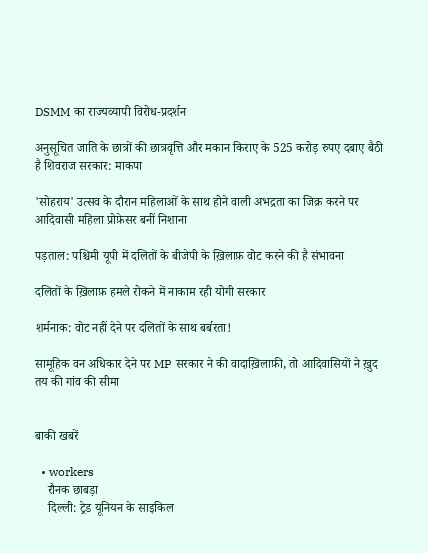DSMM का राज्यव्यापी विरोध-प्रदर्शन

अनुसूचित जाति के छात्रों की छात्रवृत्ति और मकान किराए के 525 करोड़ रुपए दबाए बैठी है शिवराज सरकार: माकपा

'सोहराय' उत्सव के दौरान महिलाओं के साथ होने वाली अभद्रता का जिक्र करने पर आदिवासी महिला प्रोफ़ेसर बनीं निशाना

पड़ताल: पश्चिमी यूपी में दलितों के बीजेपी के ख़िलाफ़ वोट करने की है संभावना

दलितों के ख़िलाफ़ हमले रोकने में नाकाम रही योगी सरकार

शर्मनाक: वोट नहीं देने पर दलितों के साथ बर्बरता!

सामूहिक वन अधिकार देने पर MP सरकार ने की वादाख़िलाफ़ी, तो आदिवासियों ने ख़ुद तय की गांव की सीमा


बाकी खबरें

  • workers
    रौनक छाबड़ा
    दिल्ली: ट्रेड यूनियन के साइकिल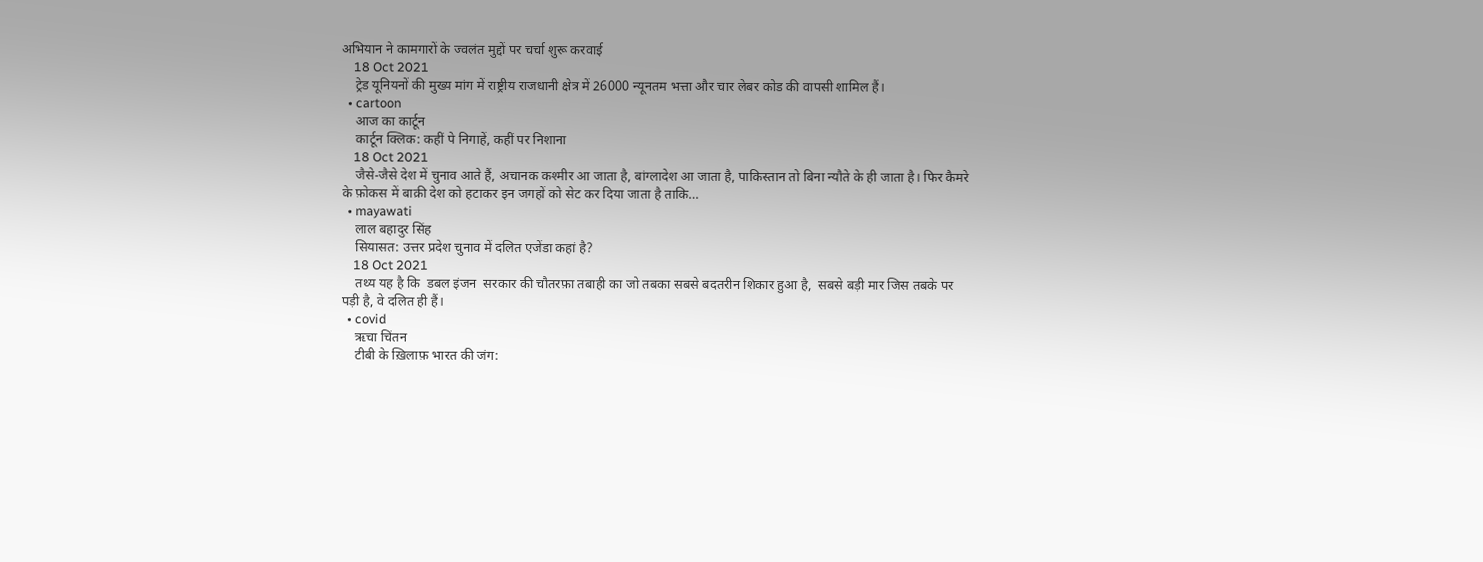अभियान ने कामगारों के ज्वलंत मुद्दों पर चर्चा शुरू करवाई
    18 Oct 2021
    ट्रेड यूनियनों की मुख्य मांग में राष्ट्रीय राजधानी क्षेत्र में 26000 न्यूनतम भत्ता और चार लेबर कोड की वापसी शामिल हैं।
  • cartoon
    आज का कार्टून
    कार्टून क्लिक: कहीं पे निगाहें, कहीं पर निशाना
    18 Oct 2021
    जैसे-जैसे देश में चुनाव आते हैं, अचानक कश्मीर आ जाता है, बांग्लादेश आ जाता है, पाकिस्तान तो बिना न्यौते के ही जाता है। फिर कैमरे के फ़ोकस में बाक़ी देश को हटाकर इन जगहों को सेट कर दिया जाता है ताकि…
  • mayawati
    लाल बहादुर सिंह
    सियासत: उत्तर प्रदेश चुनाव में दलित एजेंडा कहां है?
    18 Oct 2021
    तथ्य यह है कि  डबल इंजन  सरकार की चौतरफ़ा तबाही का जो तबका सबसे बदतरीन शिकार हुआ है,  सबसे बड़ी मार जिस तबके पर पड़ी है, वे दलित ही हैं।
  • covid
    ऋचा चिंतन
    टीबी के ख़िलाफ़ भारत की जंग: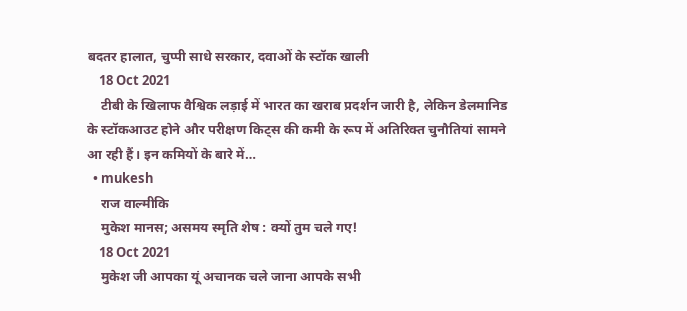बदतर हालात, चुप्पी साधे सरकार, दवाओं के स्टॉक खाली
    18 Oct 2021
    टीबी के खिलाफ वैश्विक लड़ाई में भारत का खराब प्रदर्शन जारी है, लेकिन डेलमानिड के स्टॉकआउट होने और परीक्षण किट्स की कमी के रूप में अतिरिक्त चुनौतियां सामने आ रही हैं। इन कमियों के बारे में…
  • mukesh
    राज वाल्मीकि
    मुकेश मानस; असमय स्मृति शेष : क्यों तुम चले गए!
    18 Oct 2021
    मुकेश जी आपका यूं अचानक चले जाना आपके सभी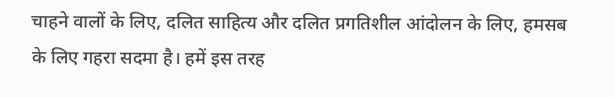चाहने वालों के लिए, दलित साहित्य और दलित प्रगतिशील आंदोलन के लिए, हमसब के लिए गहरा सदमा है। हमें इस तरह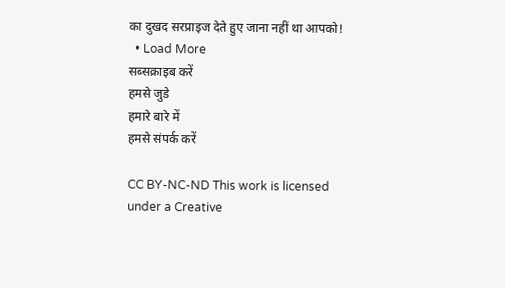का दुखद सरप्राइज देते हुए जाना नहीं था आपको!
  • Load More
सब्सक्राइब करें
हमसे जुडे
हमारे बारे में
हमसे संपर्क करें

CC BY-NC-ND This work is licensed under a Creative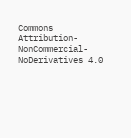Commons Attribution-NonCommercial-NoDerivatives 4.0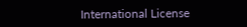International License